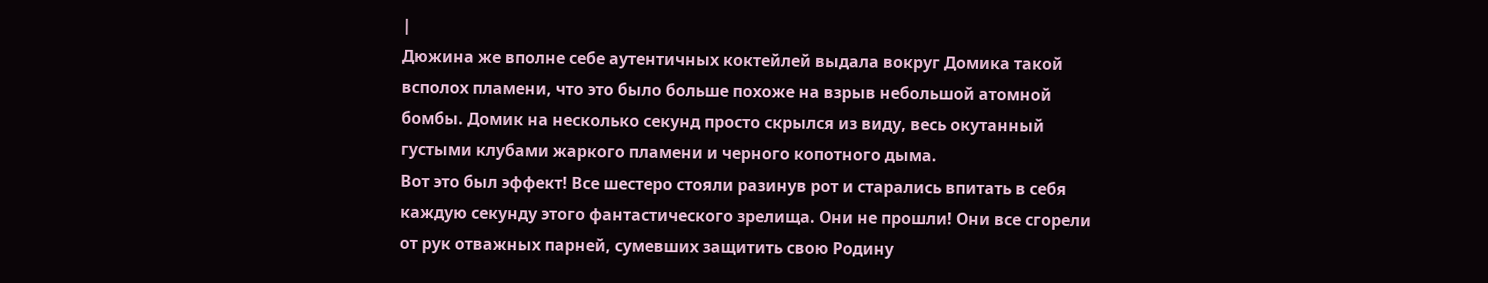|
Дюжина же вполне себе аутентичных коктейлей выдала вокруг Домика такой всполох пламени, что это было больше похоже на взрыв небольшой атомной бомбы. Домик на несколько секунд просто скрылся из виду, весь окутанный густыми клубами жаркого пламени и черного копотного дыма.
Вот это был эффект! Все шестеро стояли разинув рот и старались впитать в себя каждую секунду этого фантастического зрелища. Они не прошли! Они все сгорели от рук отважных парней, сумевших защитить свою Родину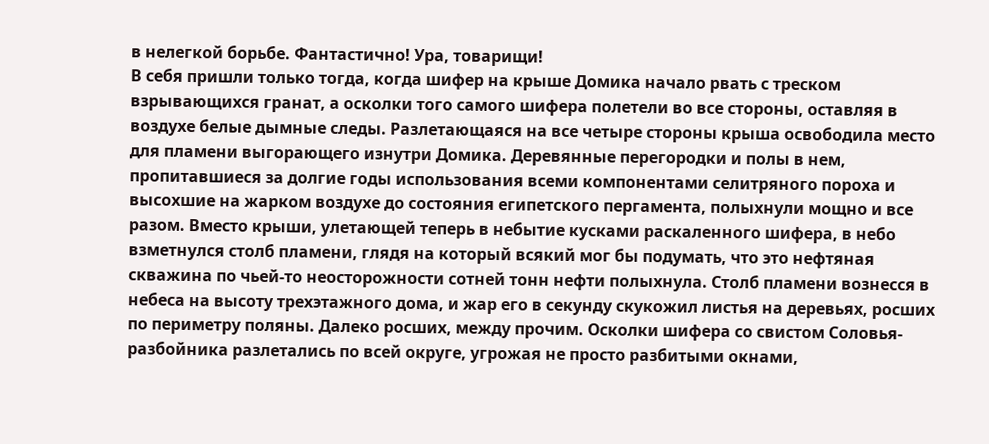в нелегкой борьбе. Фантастично! Ура, товарищи!
В себя пришли только тогда, когда шифер на крыше Домика начало рвать с треском взрывающихся гранат, а осколки того самого шифера полетели во все стороны, оставляя в воздухе белые дымные следы. Разлетающаяся на все четыре стороны крыша освободила место для пламени выгорающего изнутри Домика. Деревянные перегородки и полы в нем, пропитавшиеся за долгие годы использования всеми компонентами селитряного пороха и высохшие на жарком воздухе до состояния египетского пергамента, полыхнули мощно и все разом. Вместо крыши, улетающей теперь в небытие кусками раскаленного шифера, в небо взметнулся столб пламени, глядя на который всякий мог бы подумать, что это нефтяная скважина по чьей-то неосторожности сотней тонн нефти полыхнула. Столб пламени вознесся в небеса на высоту трехэтажного дома, и жар его в секунду скукожил листья на деревьях, росших по периметру поляны. Далеко росших, между прочим. Осколки шифера со свистом Соловья-разбойника разлетались по всей округе, угрожая не просто разбитыми окнами,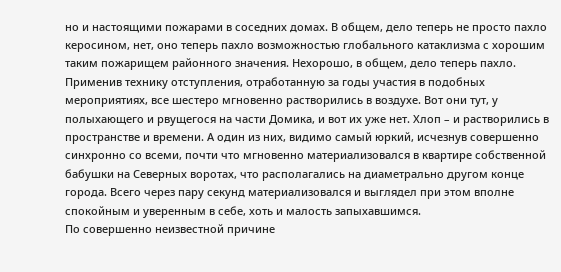но и настоящими пожарами в соседних домах. В общем, дело теперь не просто пахло керосином, нет, оно теперь пахло возможностью глобального катаклизма с хорошим таким пожарищем районного значения. Нехорошо, в общем, дело теперь пахло.
Применив технику отступления, отработанную за годы участия в подобных мероприятиях, все шестеро мгновенно растворились в воздухе. Вот они тут, у полыхающего и рвущегося на части Домика, и вот их уже нет. Хлоп – и растворились в пространстве и времени. А один из них, видимо самый юркий, исчезнув совершенно синхронно со всеми, почти что мгновенно материализовался в квартире собственной бабушки на Северных воротах, что располагались на диаметрально другом конце города. Всего через пару секунд материализовался и выглядел при этом вполне спокойным и уверенным в себе, хоть и малость запыхавшимся.
По совершенно неизвестной причине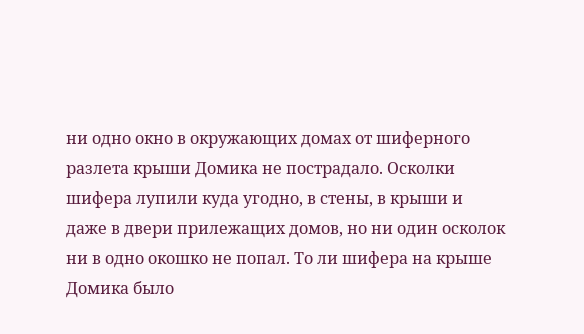ни одно окно в окружающих домах от шиферного разлета крыши Домика не пострадало. Осколки шифера лупили куда угодно, в стены, в крыши и даже в двери прилежащих домов, но ни один осколок ни в одно окошко не попал. То ли шифера на крыше Домика было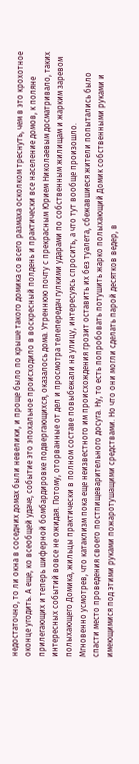недостаточно, то ли окна в соседних домах были невелики, и проще было по крыше такого домика со всего размаха осколком треснуть, чем в это крохотное оконце угодить. А еще, ко всеобщей удаче, событие это эпохальное происходило в воскресный полдень и практически все население домов, к поляне прилегающих и теперь шиферной бомбардировке подвергающихся, оказалось дома. Утреннюю почту с прекрасным Юрием Николаевым досматривало, таких интересных событий вовсе не ожидая. Потому, оторванные от дел и просмотра телепередач гулкими ударами по собственным жилищам и жарким заревом полыхающего Домика, жильцы практически в полном составе повыбежали на улицу, интересуясь спросить, а что тут вообще произошло.
Мгновенно усмотрев, что катаклизм пока еще неизвестного им происхождения грозит оставить их без туалета, сбежавшиеся жители попытались было спасти место проведения своего постпищеварительного досуга. Ну, то есть попробовать потушить жарко полыхающий Домик собственными руками и имеющимися под этими руками пожаротушащими средствами. Но что они могли сделать парой десятков ведер, в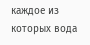каждое из которых вода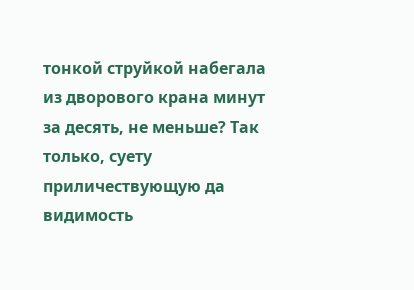тонкой струйкой набегала из дворового крана минут за десять, не меньше? Так только, суету приличествующую да видимость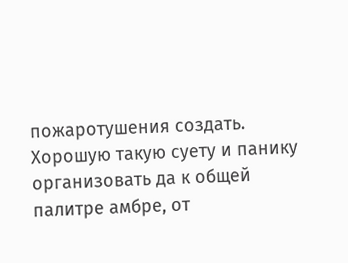пожаротушения создать. Хорошую такую суету и панику организовать да к общей палитре амбре, от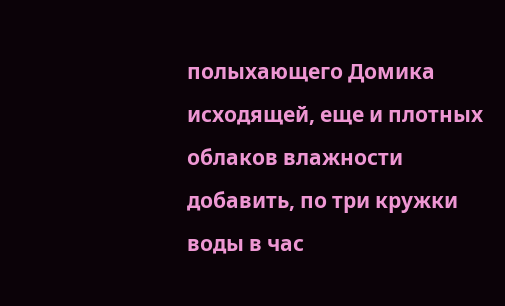полыхающего Домика исходящей, еще и плотных облаков влажности добавить, по три кружки воды в час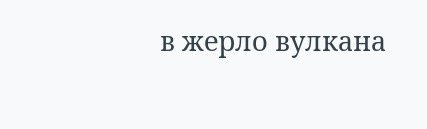в жерло вулкана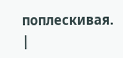поплескивая. |